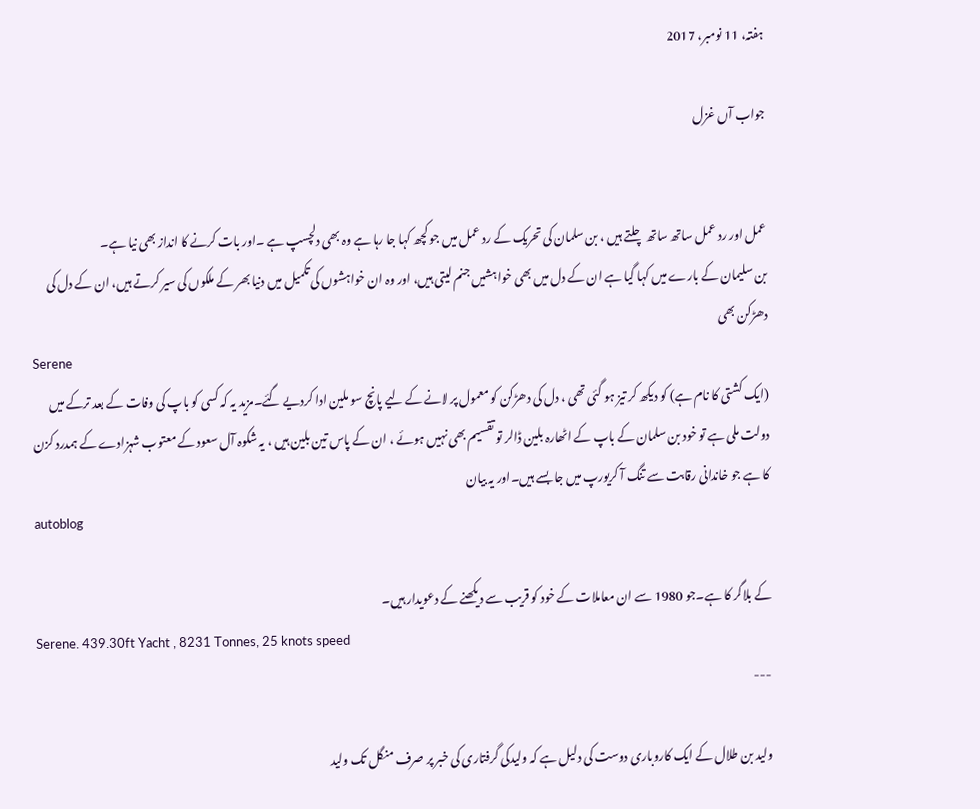ہفتہ، 11 نومبر، 2017

جواب آں غزل


عمل اور رد عمل ساتھ ساتھ چلتے ہیں ، بن سلمان کی تحریک کے رد عمل میں جو کچھ کہا جا رہا ہے وہ بھی دلچسپ ہے ۔اور بات کرنے کا انداز بھی نیا ہے۔
بن سلیمان کے بارے میں کہا گیا ہے ان کے دل میں بھی خواہشیں جنم لیتی ہیں، اور وہ ان خواہشوں کی تکمیل میں دنیا بھر کے ملکوں کی سیر کرتے ہیں، ان کے دل کی دھڑکن بھی
Serene
(ایک کشتی کا نام ہے) کو دیکھ کر تیز ہو گئی تھی ، دل کی دھڑکن کو معمول پر لانے کے لیے پانچ سو ملین ادا کردیے گئے۔مزید یہ کہ کسی کو باپ کی وفات کے بعد ترکے میں دولت ملی ہے تو خود بن سلمان کے باپ کے اٹھارہ بلین ڈالر تو تقسیم بھی نہیں ہوئے ، ان کے پاس تین بلین ہیں ، یہ شکوہ آل سعود کے معتوب شہزادے کے ہمدرد کزن کا ہے جو خاندانی رقابت سے تنگ آ کریورپ میں جا بسے ہیں۔اور یہ بیان
autoblog

کے بلاگر کا ہے۔جو 1980 سے ان معاملات کے خود کو قریب سے دیکھنے کے دعویدار ہیں۔
Serene. 439.30ft Yacht , 8231 Tonnes, 25 knots speed
---

ولید بن طلال کے ایک کاروباری دوست کی دلیل ہے کہ ولیدکی گرفتاری کی خبر پر صرف منگل تک ولید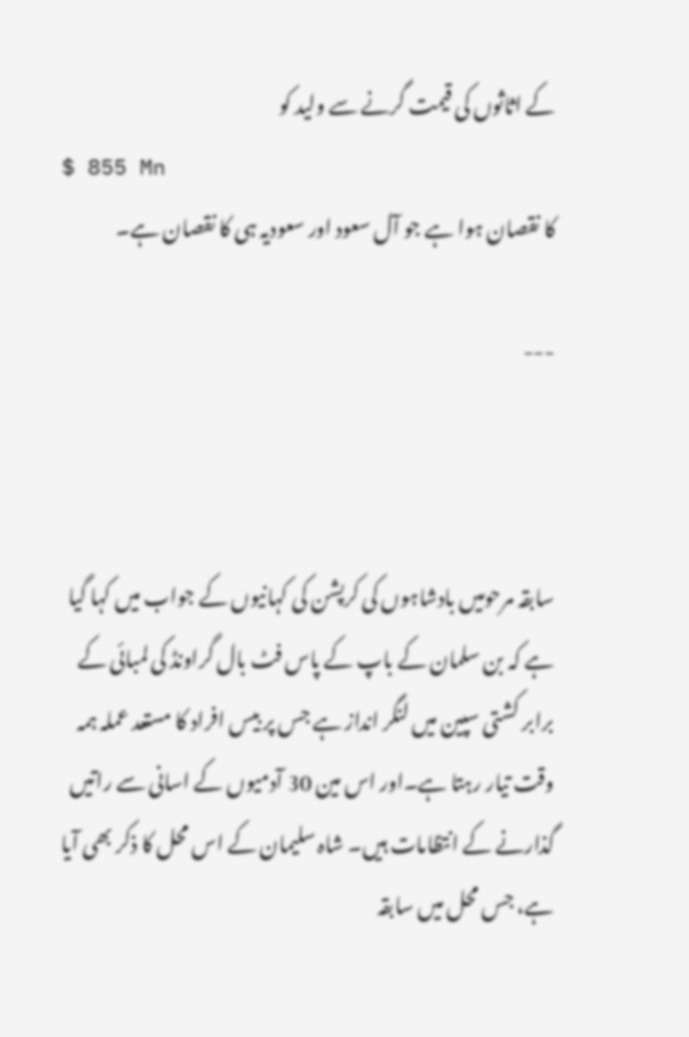کے اثاثوں کی قیمت گرنے سے ولید کو
$ 855 Mn
کا نقصان ہوا ہے جو آل سعود اور سعودیہ ہی کا نقصان ہے۔

---



سابقہ مرحومیں بادشاہوں کی کرپشن کی کہانیوں کے جواب میں کہا گیا ہے کہ بن سلمان کے باپ کے پاس فٹ بال گراونڈ کی لمبائی کے برابر کشتی سپین میں لنگر انداز ہے جس پر بیس افراد کا مستعد عملہ ہمہ وقت تیار رہتا ہے۔اور اس مین 30 آدمیوں کے اسانی سے راتیں گذارنے کے انتظامات ہیں۔ شاہ سلیمان کے اس محل کا ذکر بھی آیا ہے، جس محل میں سابقہ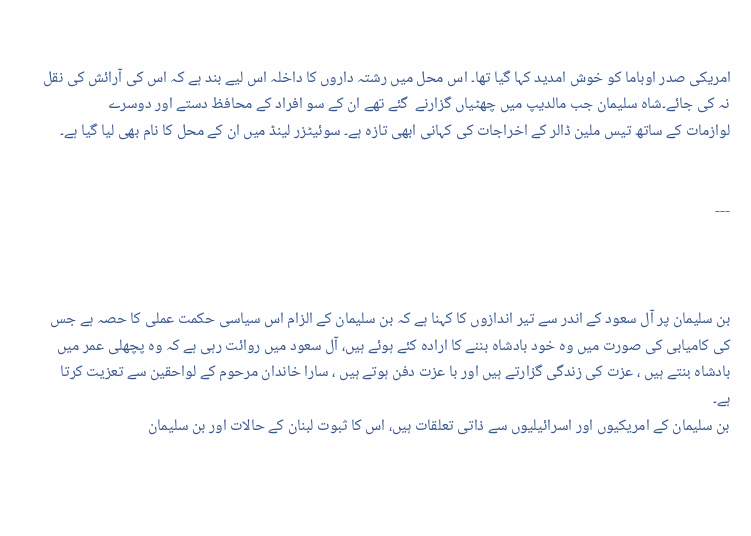امریکی صدر اوباما کو خوش امدید کہا گیا تھا۔ اس محل میں رشتہ داروں کا داخلہ اس لیے بند ہے کہ اس کی آرائش کی نقل نہ کی جائے۔شاہ سلیمان جب مالدیپ میں چھٹیاں گزارنے  گئے تھے ان کے سو افراد کے محافظ دستے اور دوسرے
لوازمات کے ساتھ تیس ملین ڈالر کے اخراجات کی کہانی ابھی تازہ ہے۔ سوئیٹزر لینڈ میں ان کے محل کا نام بھی لیا گیا ہے۔


---



بن سلیمان پر آل سعود کے اندر سے تیر اندازوں کا کہنا ہے کہ بن سلیمان کے الزام اس سیاسی حکمت عملی کا حصہ ہے جس کی کامیابی کی صورت میں وہ خود بادشاہ بننے کا ارادہ کئے ہوئے ہیں، آل سعود میں روائت رہی ہے کہ وہ پچھلی عمر میں بادشاہ بنتے ہیں ، عزت کی زندگی گزارتے ہیں اور با عزت دفن ہوتے ہیں ، سارا خاندان مرحوم کے لواحقین سے تعزیت کرتا ہے۔
بن سلیمان کے امریکیوں اور اسرائیلیوں سے ذاتی تعلقات ہیں، اس کا ثبوت لبنان کے حالات اور بن سلیمان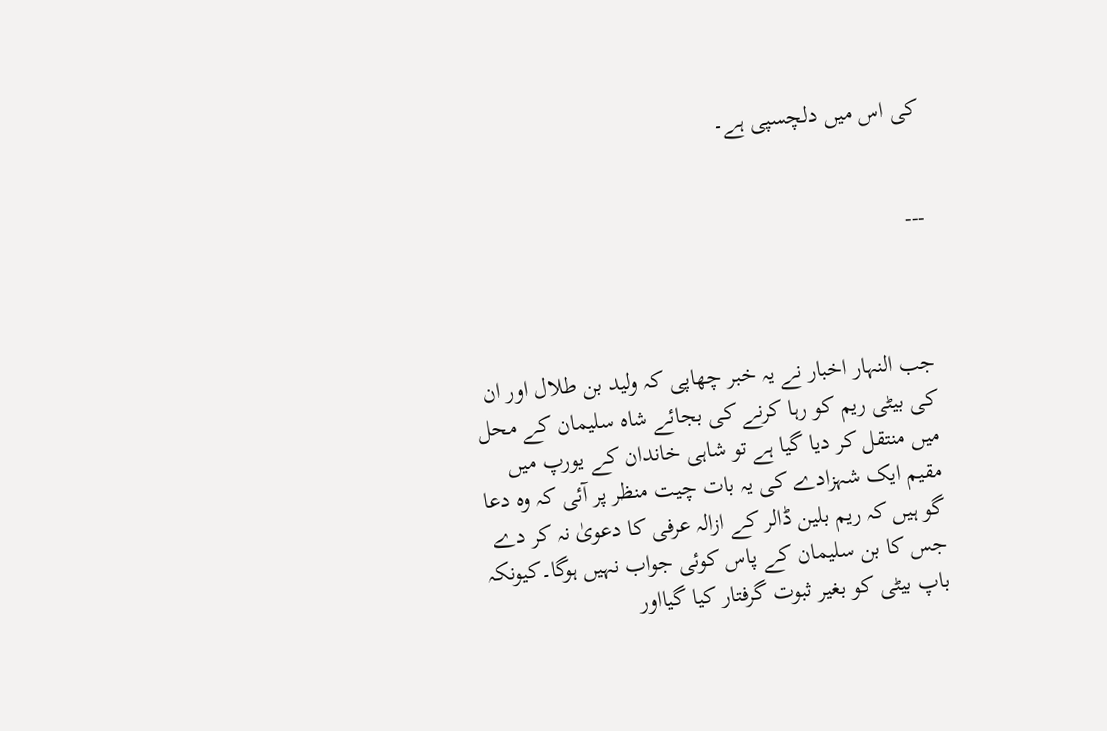کی اس میں دلچسپی ہے۔


---



جب النہار اخبار نے یہ خبر چھاپی کہ ولید بن طلال اور ان کی بیٹی ریم کو رہا کرنے کی بجائے شاہ سلیمان کے محل میں منتقل کر دیا گیا ہے تو شاہی خاندان کے یورپ میں مقیم ایک شہزادے کی یہ بات چیت منظر پر آئی کہ وہ دعا گو ہیں کہ ریم بلین ڈالر کے ازالہ عرفی کا دعویٰ نہ کر دے جس کا بن سلیمان کے پاس کوئی جواب نہیں ہوگا۔کیونکہ باپ بیٹی کو بغیر ثبوت گرفتار کیا گیااور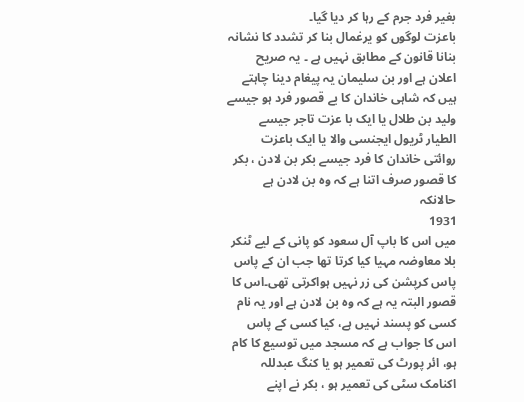بغیر فرد جرم کے رہا کر دیا گیا۔
باعزت لوگوں کو یرغمال بنا کر تشدد کا نشانہ بنانا قانون کے مطابق نہیں ہے ۔ یہ صریح اعلان ہے اور بن سلیمان یہ پیغام دینا چاہتے ہیں کہ شاہی خاندان کا بے قصور فرد ہو جیسے ولید بن طلال یا ایک با عزت تاجر جیسے الطیار ٹریول ایجنسی والا یا ایک باعزت روائتی خاندان کا فرد جیسے بکر بن لادن ، بکر کا قصور صرف اتنا ہے کہ وہ بن لادن ہے حالانکہ
1931
میں اس کا باپ آل سعود کو پانی کے لیے ٹنکر بلا معاوضہ مہیا کیا کرتا تھا جب ان کے پاس پاس کرپشن کی زر نہیں ہواکرتی تھی۔اس کا قصور البتہ یہ ہے کہ وہ بن لادن ہے اور یہ نام کسی کو پسند نہیں ہے، کیا کسی کے پاس اس کا جواب ہے کہ مسجد میں توسیع کا کام ہو، ائر پورٹ کی تعمیر ہو یا کنگ عبدللہ اکنامک سٹی کی تعمیر ہو ، بکر نے اپنے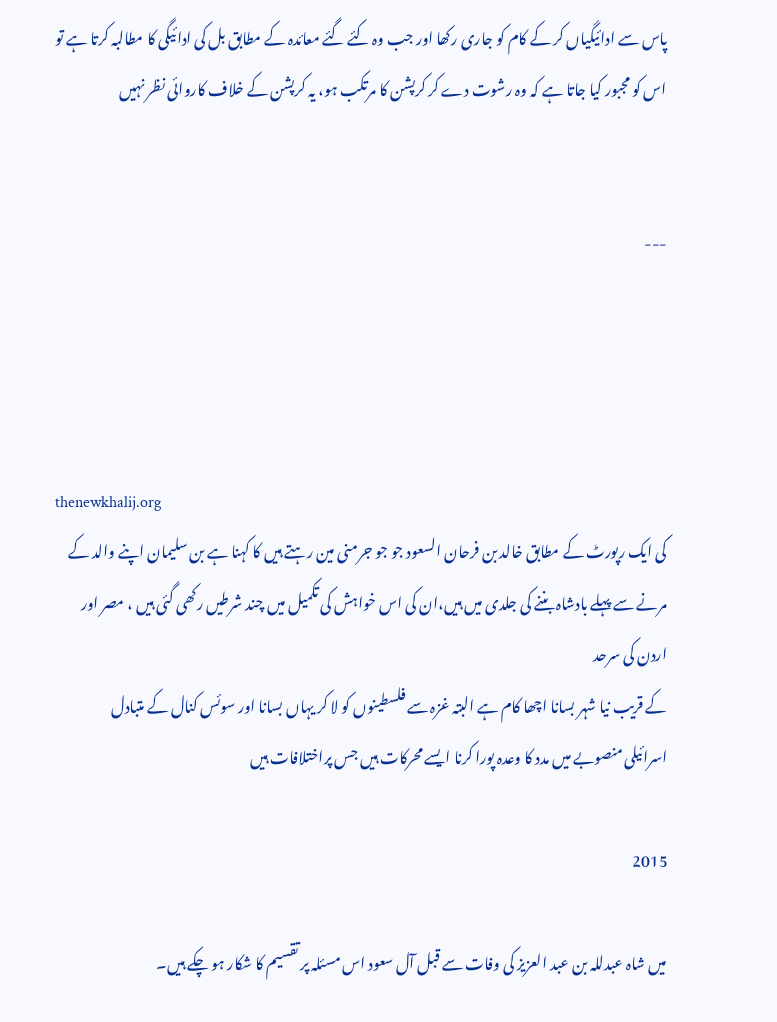پاس سے ادائیگیاں کر کے کام کو جاری رکھا اور جب وہ کئے گئے معائدہ کے مطابق بل کی ادائیگی کا مطالبہ کرتا ہے تو اس کو مجبور کیا جاتا ہے کہ وہ رشوت دے کر کرپشن کا مرتکب ہو، یہ کرپشن کے خلاف کاروائی نظر نہیں


---




thenewkhalij.org
کی ایک رپورٹ کے مطابق خالد بن فرحان السعود جو جو جرمنی مین رہتے ہیں کا کہنا ہے بن سلیمان اپنے والد کے مرنے سے پہلے بادشاہ بننے کی جلدی میں ہیں،ان کی اس خواہش کی تکمیل میں چند شرطیں رکھی گئی ہیں ، مصر اور اردن کی سرحد
کے قریب نیا شہر بسانا اچھا کام ہے البتہ غزہ سے فلسطینوں کو لا کر یہاں بسانا اور سوئس کنال کے متبادل
اسرائیلی منصوبے میں مدد کا وعدہ پورا کرنا ایسے محرکات ہیں جس پراختلافات ہیں

2015

میں شاہ عبدللہ بن عبد العزیز کی وفات سے قبل آل سعود اس مسئلہ پر تقسیم کا شکار ہو چکے ہیں۔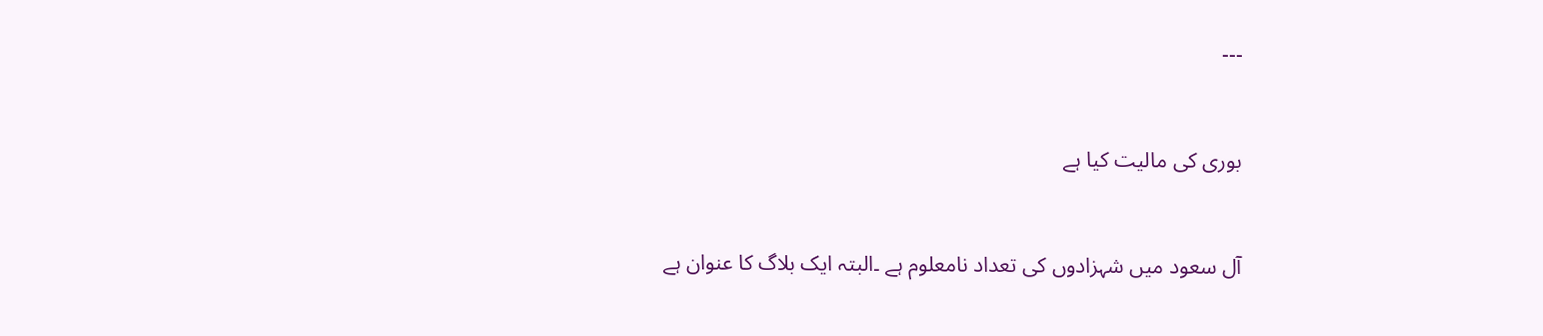---


بوری کی مالیت کیا ہے


آل سعود میں شہزادوں کی تعداد نامعلوم ہے ۔البتہ ایک بلاگ کا عنوان ہے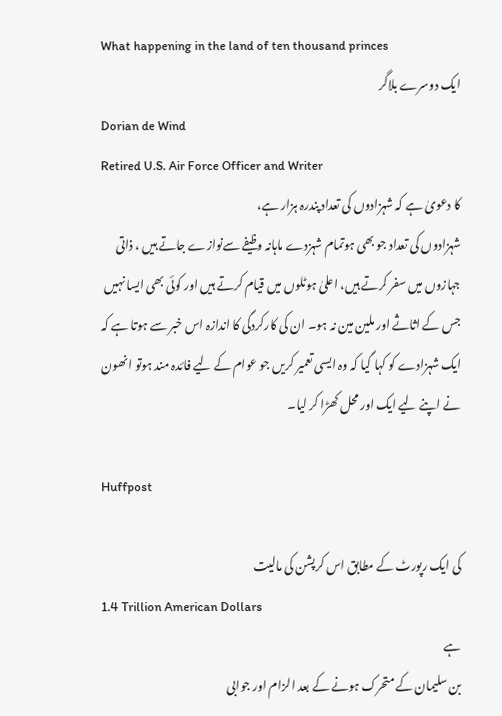What happening in the land of ten thousand princes
ایک دوسرے بلاگر
Dorian de Wind
Retired U.S. Air Force Officer and Writer
کا دعویٰ ہے کہ شہزادوں کی تعداد پندرہ ہزار ہے،
شہزادوں کی تعداد جو بھی ہوتمام شہزدے ماہانہ وظیفے سےنوازے جاتے ہیں ، ذاتی جہازوں میں سفر کرتے ہیں، اعلیٰ ہوٹلوں میں قیام کرتے ہیں اور کوئی بھی ایسا نہیں جس کے اثاثے اور ملین مین نہ ہو۔ ان کی کارکردگی کا اندازہ اس خبر سے ہوتا ہے کہ ایک شہزادے کو کہا گیا کہ وہ ایسی تعمیر کریں جو عوام کے لیے فائدہ مند ہوتو انھون نے اپنے لیے ایک اور محل کھڑا کر لیا۔

Huffpost

کی ایک رپورٹ کے مطابق اس کرپشن کی مالیت
1.4 Trillion American Dollars
ہے
بن سلیمان کے متحرک ہونے کے بعد الزام اور جوابی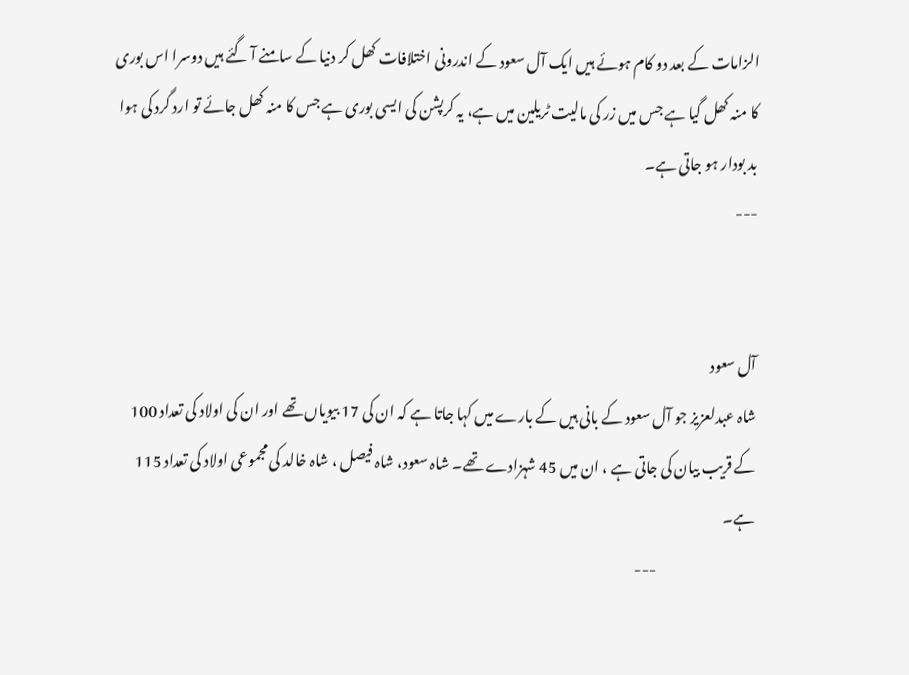الزامات کے بعد دو کام ہوئے ہیں ایک آل سعود کے اندرونی اختلافات کھل کر دنیا کے سامنے آ گئے ہیں دوسرا اس بوری کا منہ کھل گیا ہے جس میں زر کی مالیت ٹریلین میں ہے، یہ کرپشن کی ایسی بوری ہے جس کا منہ کھل جائے تو ارد گرد کی ہوا بد بودار ہو جاتی ہے۔
---


آل سعود
شاہ عبدلعزیز جو آل سعود کے بانی ہیں کے بارے میں کہا جاتا ہے کہ ان کی 17 بیویاں تھے اور ان کی اولاد کی تعداد 100 کے قریب بیان کی جاتی ہے ، ان میں 45 شہزادے تھے۔ شاہ سعود، شاہ فیصل ، شاہ خالد کی مجموعی اولاد کی تعداد 115 ہے۔
                                  ---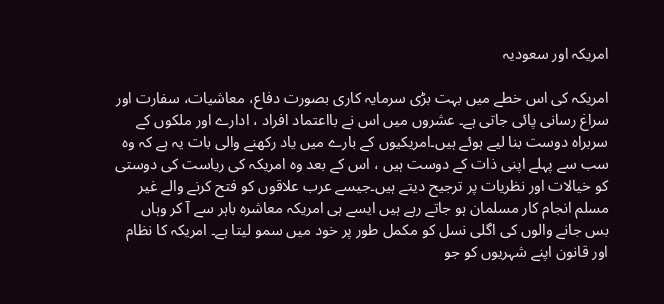امریکہ اور سعودیہ

امریکہ کی اس خطے میں بہت بڑی سرمایہ کاری بصورت دفاع، معاشیات، سفارت اور سراغ رسانی پائی جاتی ہے۔ عشروں میں اس نے بااعتماد افراد ، ادارے اور ملکوں کے سربراہ دوست بنا لیے ہوئے ہیں۔امریکیوں کے بارے میں یاد رکھنے والی بات یہ ہے کہ وہ سب سے پہلے اپنی ذات کے دوست ہیں ، اس کے بعد وہ امریکہ کی ریاست کی دوستی کو خیالات اور نظریات پر ترجیح دیتے ہیں۔جیسے عرب علاقوں کو فتح کرنے والے غیر مسلم انجام کار مسلمان ہو جاتے رہے ہیں ایسے ہی امریکہ معاشرہ باہر سے آ کر وہاں بس جانے والوں کی اگلی نسل کو مکمل طور پر خود میں سمو لیتا ہے۔ امریکہ کا نظام اور قانون اپنے شہریوں کو جو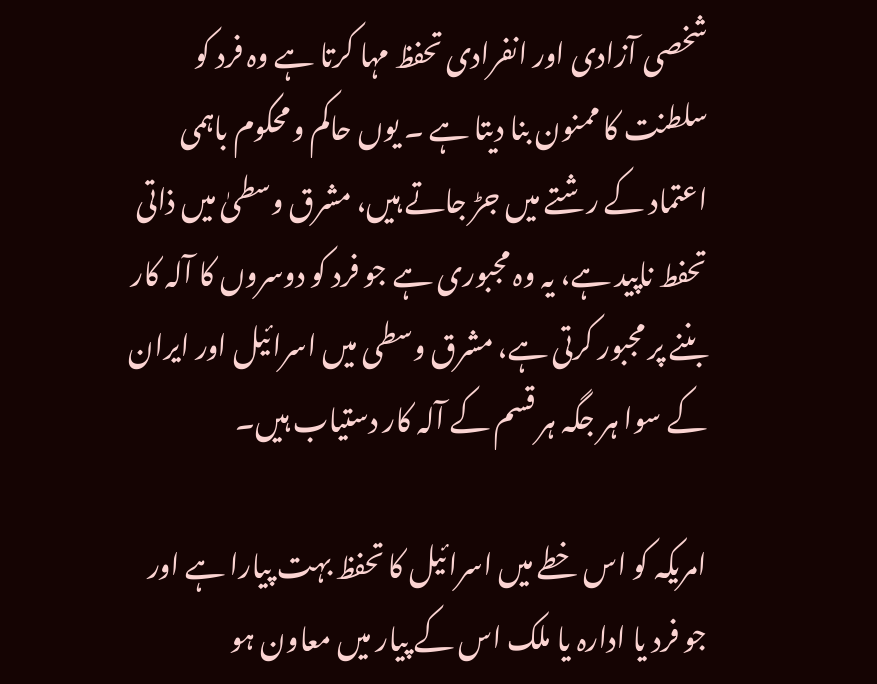شخصی آزادی اور انفرادی تحفظ مہا کرتا ہے وہ فرد کو سلطنت کا ممنون بنا دیتا ہے ۔ یوں حاکم و محکوم باہمی اعتماد کے رشتے میں جڑ جاتے ہیں، مشرق وسطیٰ میں ذاتی تحفط ناپید ہے، یہ وہ مجبوری ہے جو فرد کو دوسروں کا آلہ کار بننے پر مجبور کرتی ہے، مشرق وسطی میں اسرائیل اور ایران کے سوا ہر جگہ ہر قسم کے آلہ کار دستیاب ہیں۔

امریکہ کو اس خطے میں اسرائیل کا تحفظ بہت پیارا ہے اور جو فرد یا ادارہ یا ملک اس کے پیار میں معاون ہو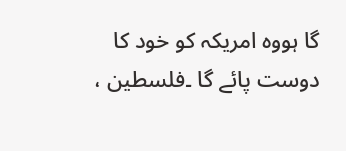گا ہووہ امریکہ کو خود کا دوست پائے گا ۔فلسطین ،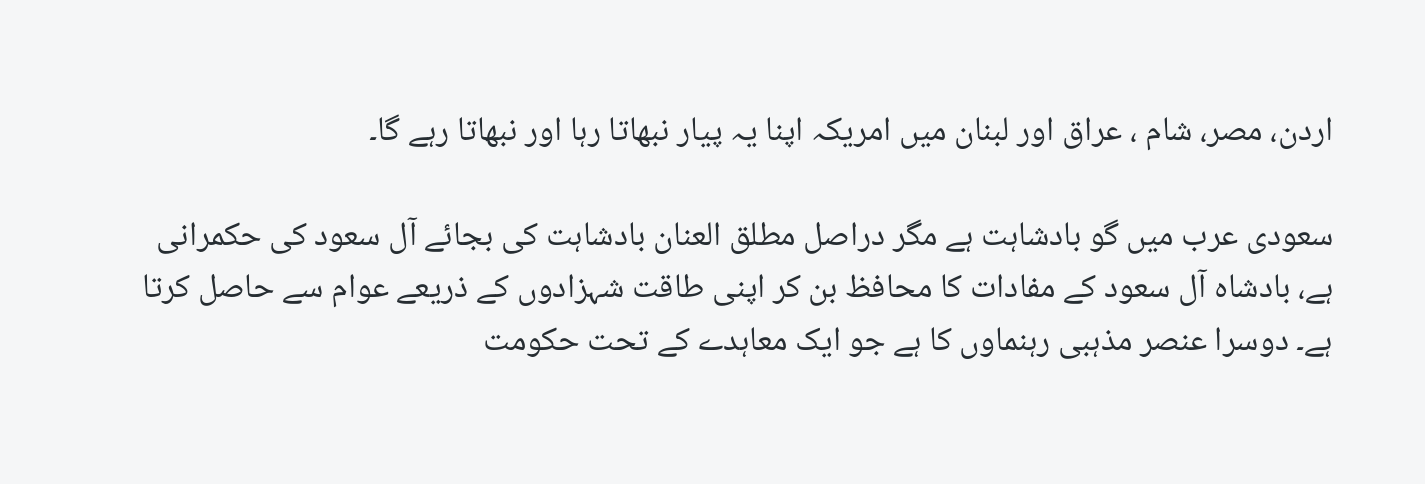اردن، مصر، شام ، عراق اور لبنان میں امریکہ اپنا یہ پیار نبھاتا رہا اور نبھاتا رہے گا۔

سعودی عرب میں گو بادشاہت ہے مگر دراصل مطلق العنان بادشاہت کی بجائے آل سعود کی حکمرانی ہے، بادشاہ آل سعود کے مفادات کا محافظ بن کر اپنی طاقت شہزادوں کے ذریعے عوام سے حاصل کرتا ہے۔ دوسرا عنصر مذہبی رہنماوں کا ہے جو ایک معاہدے کے تحت حکومت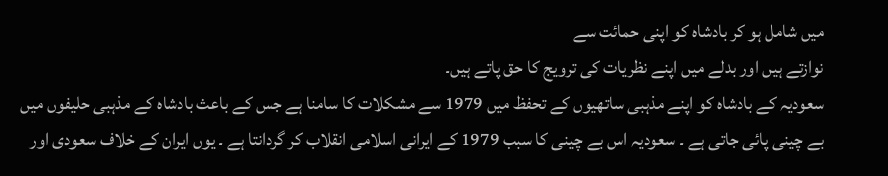میں شامل ہو کر بادشاہ کو اپنی حمائت سے
نوازتے ہیں اور بدلے میں اپنے نظریات کی ترویج کا حق پاتے ہیں۔
سعودیہ کے بادشاہ کو اپنے مذہبی ساتھیوں کے تحفظ میں 1979 سے مشکلات کا سامنا ہے جس کے باعث بادشاہ کے مذہبی حلیفوں میں بے چینی پائی جاتی ہے ۔ سعودیہ اس بے چینی کا سبب 1979 کے ایرانی اسلامی انقلاب کر گردانتا ہے ۔ یوں ایران کے خلاف سعودی اور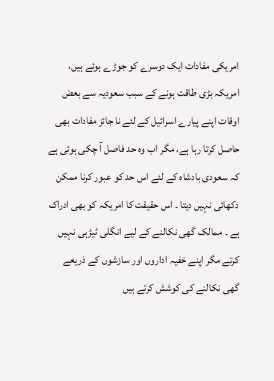امریکی مفادات ایک دوسرے کو جوڑے ہوئے ہیں، امریکہ بڑی طاقت ہونے کے سبب سعودیہ سے بعض اوقات اپنے پیارے اسرائیل کے لئے نا جائز مفادات بھی حاصل کرتا رہا ہے، مگر اب وہ حد فاصل آ چکی ہوئی ہے کہ سعودی بادشاہ کے لئے اس حد کو عبور کرنا ممکن دکھائی نہیں دیتا ۔ اس حقیقت کا امریکہ کو بھی ادراک ہے ۔ ممالک گھی نکالنے کے لیے انگلی ٹیڑہی نہیں کرتے مگر اپنے خفیہ اداروں اور سازشوں کے ذریعے گھی نکالنے کی کوشش کرتے ہیں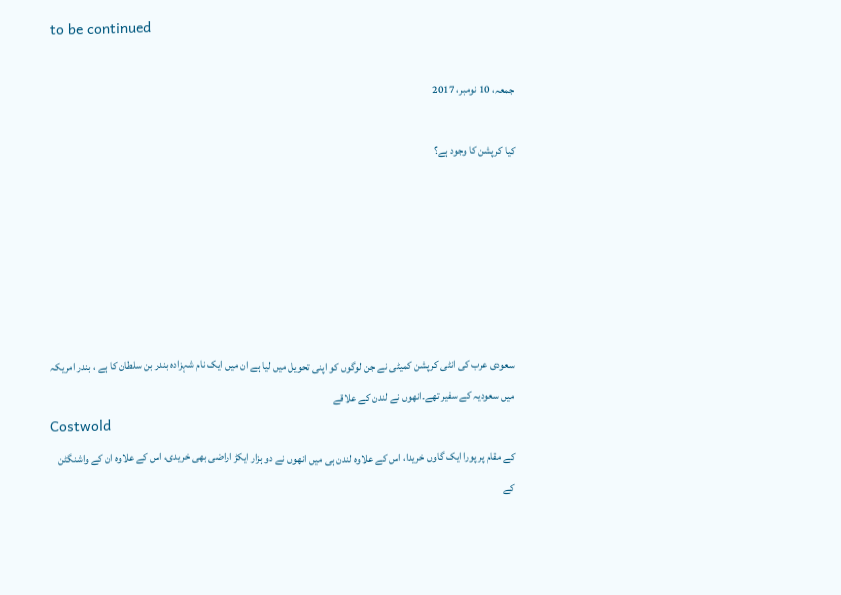to be continued

جمعہ، 10 نومبر، 2017

کیا کرپشن کا وجود ہے؟






سعودی عرب کی انٹی کرپشن کمیٹی نے جن لوگوں کو اپنی تحویل میں لیا ہے ان میں ایک نام شہزادہ بندر بن سلطان کا ہے ، بندر امریکہ میں سعودیہ کے سفیر تھے۔انھوں نے لندن کے علاقے
Costwold
کے مقام پر پورا ایک گاوں خریدا، اس کے علاوہ لندن ہی میں انھوں نے دو ہزار ایکڑ اراضی بھی خریدی، اس کے علاوہ ان کے واشنگٹن کے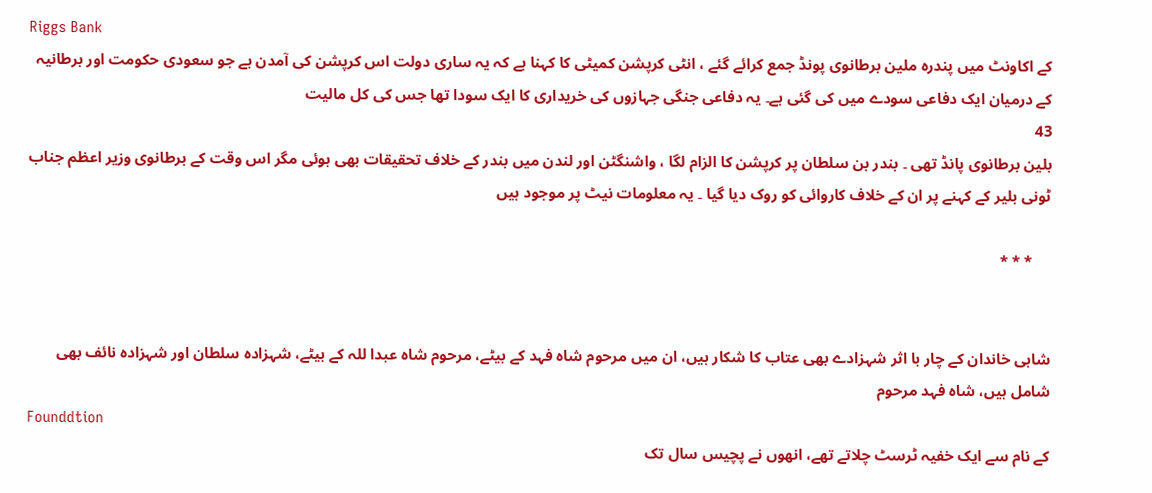Riggs Bank
کے اکاونٹ میں پندرہ ملین برطانوی پونڈ جمع کرائے گئے ، انٹی کرپشن کمیٹی کا کہنا ہے کہ یہ ساری دولت اس کرپشن کی آمدن ہے جو سعودی حکومت اور برطانیہ کے درمیان ایک دفاعی سودے میں کی گئی ہے۔ یہ دفاعی جنگی جہازوں کی خریداری کا ایک سودا تھا جس کی کل مالیت
43
بلین برطانوی پانڈ تھی ۔ بندر بن سلطان پر کرپشن کا الزام لگا ، واشنگٹن اور لندن میں بندر کے خلاف تحقیقات بھی ہوئی مگر اس وقت کے برطانوی وزیر اعظم جناب ٹونی بلیر کے کہنے پر ان کے خلاف کاروائی کو روک دیا گیا ۔ یہ معلومات نیٹ پر موجود ہیں

     * * *


شاہی خاندان کے چار با اثر شہزادے بھی عتاب کا شکار ہیں، ان میں مرحوم شاہ فہد کے بیٹے، مرحوم شاہ عبدا للہ کے بیٹے، شہزادہ سلطان اور شہزادہ نائف بھی شامل ہیں، شاہ فہد مرحوم
Founddtion
کے نام سے ایک خفیہ ٹرسٹ چلاتے تھے، انھوں نے پچیس سال تک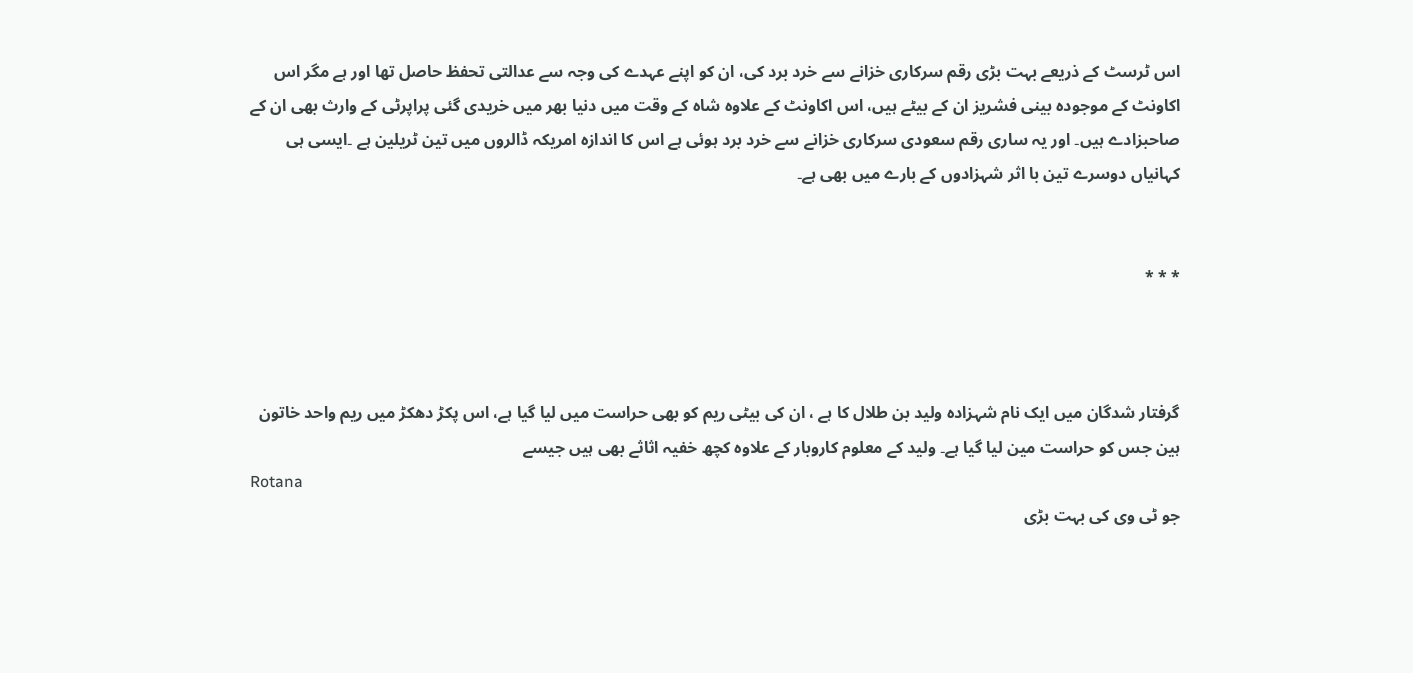اس ٹرسٹ کے ذریعے بہت بڑی رقم سرکاری خزانے سے خرد برد کی، ان کو اپنے عہدے کی وجہ سے عدالتی تحفظ حاصل تھا اور ہے مگر اس اکاونٹ کے موجودہ بینی فشریز ان کے بیٹے ہیں، اس اکاونٹ کے علاوہ شاہ کے وقت میں دنیا بھر میں خریدی گئی پراپرٹی کے وارث بھی ان کے صاحبزادے ہیں۔ اور یہ ساری رقم سعودی سرکاری خزانے سے خرد برد ہوئی ہے اس کا اندازہ امریکہ ڈالروں میں تین ٹریلین ہے ۔ایسی ہی
کہانیاں دوسرے تین با اثر شہزادوں کے بارے میں بھی ہے۔


* * *



گرفتار شدگان میں ایک نام شہزادہ ولید بن طلال کا ہے ، ان کی بیٹی ریم کو بھی حراست میں لیا گیا ہے، اس پکڑ دھکڑ میں ریم واحد خاتون ہین جس کو حراست مین لیا گیا ہے۔ ولید کے معلوم کاروبار کے علاوہ کچھ خفیہ اثاثے بھی ہیں جیسے
Rotana
جو ٹی وی کی بہت بڑی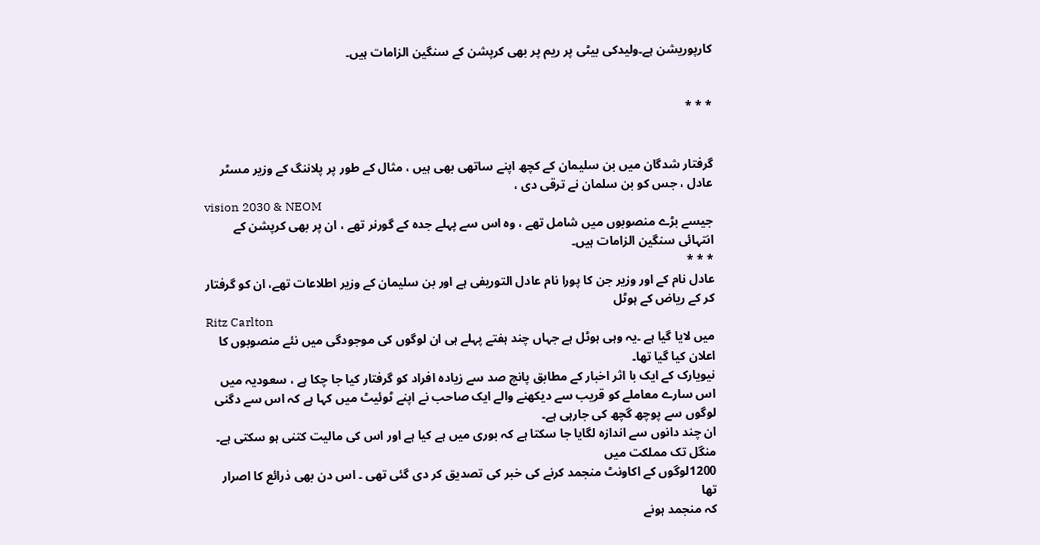کارپوریشن ہے۔ولیدکی بیٹی پر ریم پر بھی کرپشن کے سنگین الزامات ہیں۔


* * *


گرفتار شدگان میں بن سلیمان کے کچھ اپنے ساتھی بھی ہیں ، مثال کے طور پر پلاننگ کے وزیر مسٹر عادل ، جس کو بن سلمان نے ترقی دی ،
vision 2030 & NEOM
جیسے بڑے منصوبوں میں شامل تھے ، وہ اس سے پہلے جدہ کے گورنر تھے ، ان پر بھی کرپشن کے انتہائی سنگین الزامات ہیں۔
* * *
عادل نام کے اور وزیر جن کا پورا نام عادل التوریفی ہے اور بن سلیمان کے وزیر اطلاعات تھے، ان کو گرفتار کر کے ریاض کے ہوٹل
Ritz Carlton
میں لایا گیا ہے ۔یہ وہی ہوٹل ہے جہاں چند ہفتے پہلے ہی ان لوگوں کی موجودگی میں نئے منصوبوں کا اعلان کیا گیا تھا۔
نیویارک کے ایک با اثر اخبار کے مطابق پانچ صد سے زیادہ افراد کو گرفتار کیا جا چکا ہے ، سعودیہ میں اس سارے معاملے کو قریب سے دیکھنے والے ایک صاحب نے اپنے ٹوئیٹ میں کہا ہے کہ اس سے دگنی لوگوں سے پوچھ گچھ کی جارہی ہے۔
ان چند دانوں سے اندازہ لگایا جا سکتا ہے کہ بوری میں ہے کیا ہے اور اس کی مالیت کتنی ہو سکتی ہے۔ منگل تک مملکت میں
1200لوگوں کے اکاونٹ منجمد کرنے کی خبر کی تصدیق کر دی گئی تھی ۔ اس دن بھی ذرائع کا اصرار تھا
کہ منجمد ہونے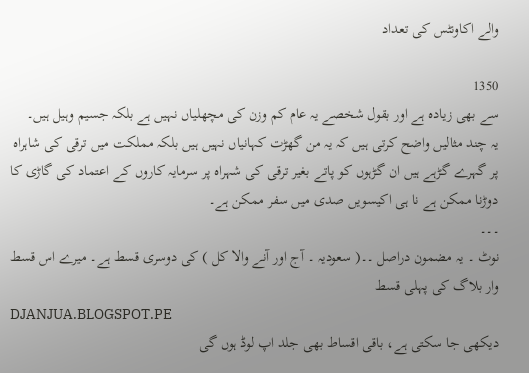والے اکاونٹس کی تعداد

1350
سے بھی زیادہ ہے اور بقول شخصے یہ عام کم وزن کی مچھلیاں نہیں ہے بلکہ جسیم وہیل ہیں۔
یہ چند مثالیں واضح کرتی ہیں کہ یہ من گھڑت کہانیاں نہیں ہیں بلکہ مملکت میں ترقی کی شاہراہ پر گہرے گڑہے ہیں ان گڑہوں کو پاتے بغیر ترقی کی شہراہ پر سرمایہ کاروں کے اعتماد کی گاڑی کا دوڑنا ممکن ہے نا ہی اکیسویں صدی میں سفر ممکن ہے۔
۔۔۔
نوٹ ۔ یہ مضمون دراصل ۔۔( سعودیہ ۔ آج اور آنے والا کل ) کی دوسری قسط ہے۔ میرے اس قسط وار بلاگ کی پہلی قسط
DJANJUA.BLOGSPOT.PE
دیکھی جا سکتی ہے، باقی اقساط بھی جلد اپ لوڈ ہوں گی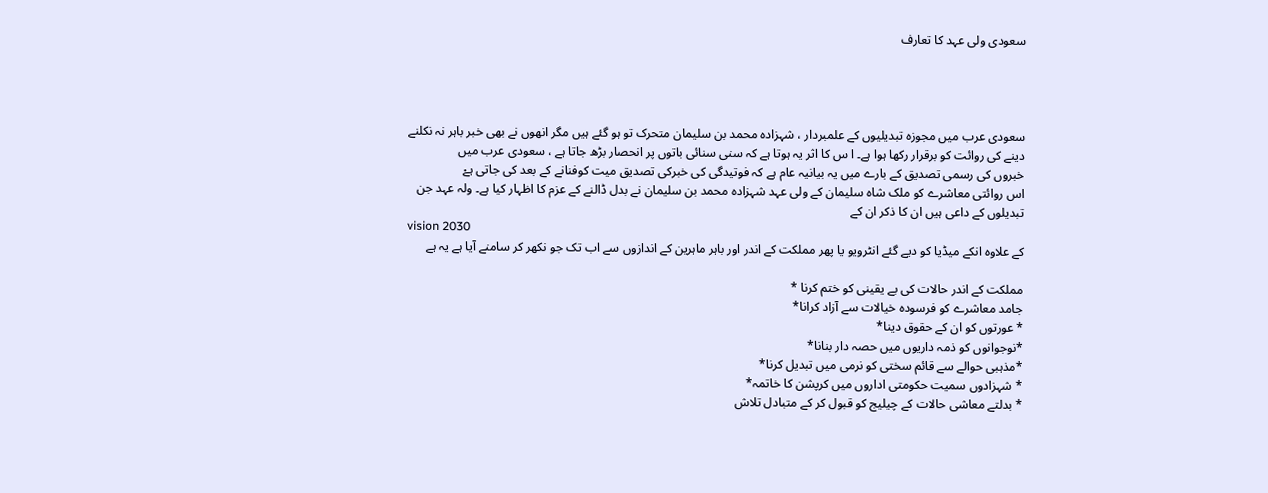سعودی ولی عہد کا تعارف




سعودی عرب میں مجوزہ تبدیلیوں کے علمبردار ، شہزادہ محمد بن سلیمان متحرک تو ہو گئے ہیں مگر انھوں نے بھی خبر باہر نہ نکلنے دینے کی روائت کو برقرار رکھا ہوا ہے۔ ا س کا اثر یہ ہوتا ہے کہ سنی سنائی باتوں پر انحصار بڑھ جاتا ہے ، سعودی عرب میں
خبروں کی رسمی تصدیق کے بارے میں یہ بیانیہ عام ہے کہ فوتیدگی کی خبرکی تصدیق میت کوفنانے کے بعد کی جاتی ہےْ
اس روائتی معاشرے کو ملک شاہ سلیمان کے ولی عہد شہزادہ محمد بن سلیمان نے بدل ڈالنے کے عزم کا اظہار کیا ہے۔ ولہ عہد جن تبدیلوں کے داعی ہیں ان کا ذکر ان کے
vision 2030
کے علاوہ انکے میڈیا کو دیے گئے انٹرویو یا پھر مملکت کے اندر اور باہر ماہرین کے اندازوں سے اب تک جو نکھر کر سامنے آیا ہے یہ ہے

مملکت کے اندر حالات کی بے یقینی کو ختم کرنا *
جامد معاشرے کو فرسودہ خیالات سے آزاد کرانا*
* عورتوں کو ان کے حقوق دینا*
*نوجوانوں کو ذمہ داریوں میں حصہ دار بنانا*
*مذہبی حوالے سے قائم سختی کو نرمی میں تبدیل کرنا*
* شہزادوں سمیت حکومتی اداروں میں کرپشن کا خاتمہ*
* بدلتے معاشی حالات کے چیلیج کو قبول کر کے متبادل تلاش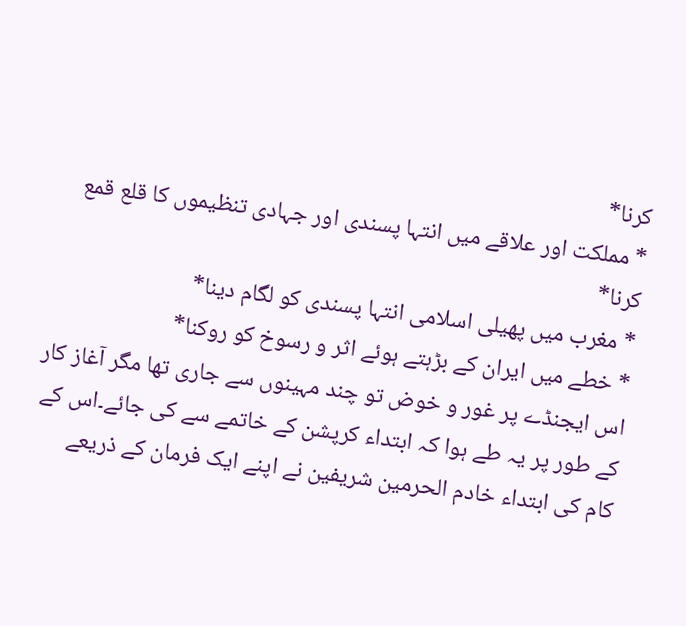کرنا*
* مملکت اور علاقے میں انتہا پسندی اور جہادی تنظیموں کا قلع قمع کرنا*
* مغرب میں پھیلی اسلامی انتہا پسندی کو لگام دینا*
* خطے میں ایران کے بڑہتے ہوئے اثر و رسوخ کو روکنا*
اس ایجنڈے پر غور و خوض تو چند مہینوں سے جاری تھا مگر آغاز کار کے طور پر یہ طے ہوا کہ ابتداء کرپشن کے خاتمے سے کی جائے۔اس کے کام کی ابتداء خادم الحرمین شریفین نے اپنے ایک فرمان کے ذریعے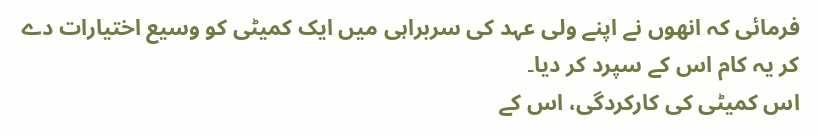فرمائی کہ انھوں نے اپنے ولی عہد کی سربراہی میں ایک کمیٹی کو وسیع اختیارات دے کر یہ کام اس کے سپرد کر دیا۔
اس کمیٹی کی کارکردگی، اس کے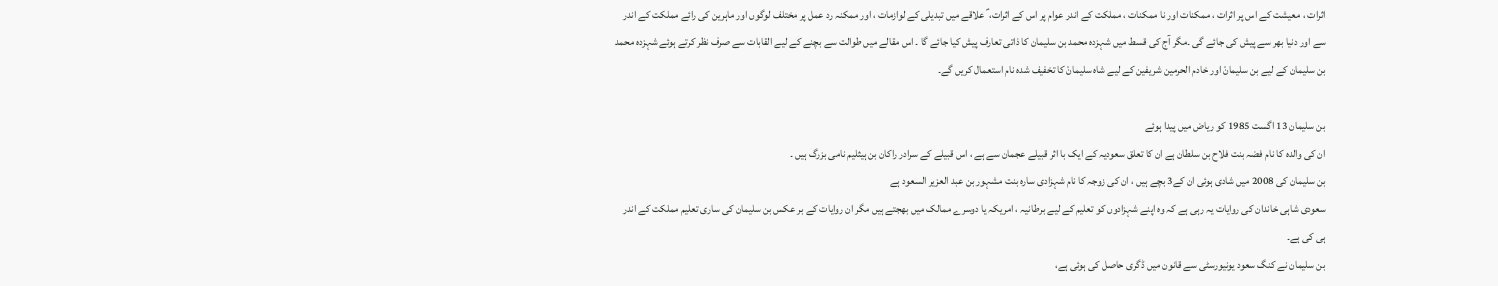اثرات ، معیشت کے اس پر اثرات ، ممکنات اور نا ممکنات ، مملکت کے اندر عوام پر اس کے اثرات، ؑ علاقے میں تبدیلی کے لوازمات ، اور ممکنہ رد عمل پر مختلف لوگوں اور ماہرین کی رائے مملکت کے اندر سے اور دنیا بھر سے پیش کی جائے گی ۔مگر آج کی قسط میں شہزدہ محمد بن سلیمان کا ذاتی تعارف پیش کیا جائے گا ۔ اس مقالے میں طوالت سے بچنے کے لیے القابات سے صرف نظر کرتے ہوئے شہزدہ محمد بن سلیمان کے لیے بن سلیمانْ اور خادم الحرمین شریفین کے لیے شاہ سلیمانْ کا تخفیف شدہ نام استعمال کریں گے۔

بن سلیمان 13 اگست 1985 کو ریاض میں پیدا ہوئے
ان کی والدہ کا نام فضہ بنت فلاح بن سلطان ہے ان کا تعلق سعودیہ کے ایک با اثر قبیلے عجمان سے ہے ، اس قبیلے کے سرادر راکان بن ہیثلیم نامی بزرگ ہیں ۔
بن سلیمان کی 2008 میں شادی ہوئی ان کے3 بچے ہیں ، ان کی زوجہ کا نام شہزادی سارہ بنت مشہور بن عبد العزیر السعود ہے
سعودی شاہی خاندان کی روایات یہ رہی ہے کہ وہ اپنے شہزادوں کو تعلیم کے لیے برطانیہ ، امریکہ یا دوسرے ممالک میں بھجتے ہیں مگر ان روایات کے بر عکس بن سلیمان کی ساری تعلیم مملکت کے اندر ہی کی ہے۔
بن سلیمان نے کنگ سعود یونیورسٹی سے قانون میں ڈگری حاصل کی ہوئی ہے،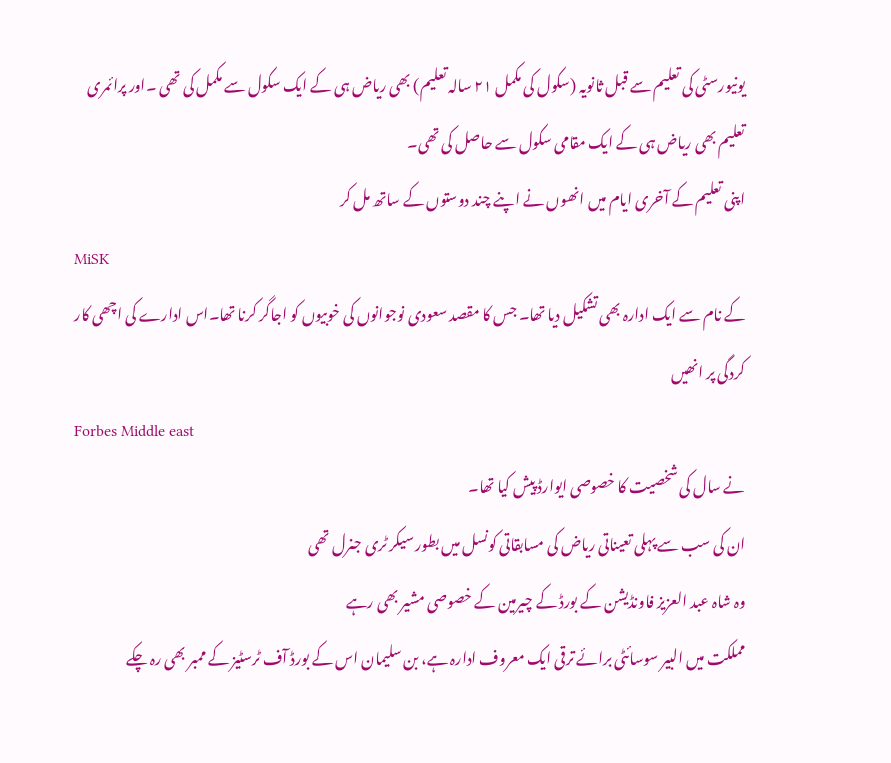یونیورسٹی کی تعلیم سے قبل ثانویہ (سکول کی مکمل ۲۱ سالہ تعلیم) بھی ریاض ہی کے ایک سکول سے مکمل کی تھی ۔اور پرائمری تعلیم بھی ریاض ہی کے ایک مقامی سکول سے حاصل کی تھی۔
اپنی تعلیم کے آخری ایام میں انھوں نے اپنے چند دوستوں کے ساتھ مل کر
MiSK
کے نام سے ایک ادارہ بھی تشکیل دیا تھا۔ جس کا مقصد سعودی نوجوانوں کی خوبیوں کو اجاگر کرنا تھا۔اس ادارے کی اچھی کار کردگی پر انھیں
Forbes Middle east
نے سال کی شخصیت کا خصوصی ایوارڈ پیش کیا تھا۔
ان کی سب سے پہلی تعیناتی ریاض کی مسابقاتی کونسل میں بطور سیکر ٹری جنرل تھی
وہ شاہ عبد العزیز فاونڈیشن کے بورڈ کے چیرمین کے خصوصی مشیر بھی رہے
مملکت میں البیر سوسائٹی برائے ترقی ایک معروف ادارہ ہے، بن سلیمان اس کے بورڈ آف ٹرسٹیز کے ممبر بھی رہ چکے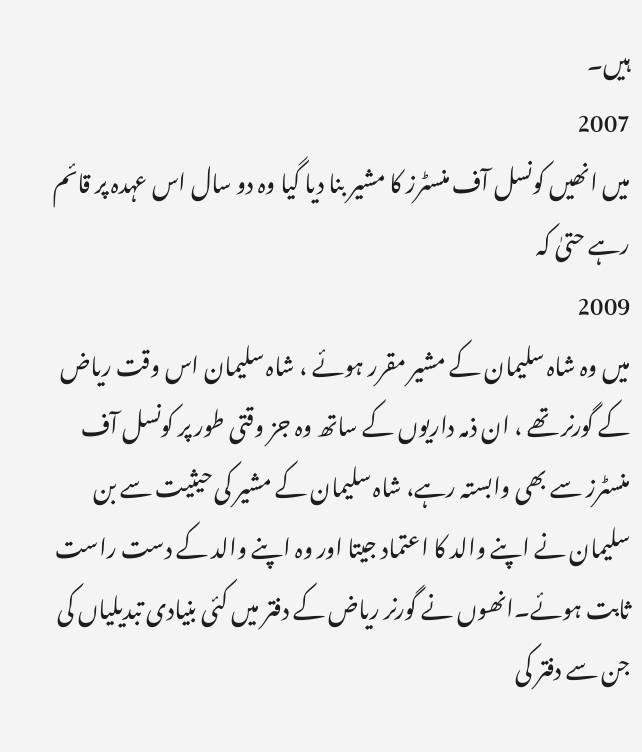ہیں۔
2007
میں انھیں کونسل آف منسٹرز کا مشیر بنا دیا گیا وہ دو سال اس عہدہ پر قائم رہے حتیٰ کہ
2009
میں وہ شاہ سلیمان کے مشیر مقرر ہوئے ، شاہ سلیمان اس وقت ریاض کے گورنر تھے ، ان ذمہ داریوں کے ساتھ وہ جز وقتی طور پر کونسل آف منسٹرز سے بھی وابستہ رہے، شاہ سلیمان کے مشیر کی حیثیت سے بن سلیمان نے اپنے والد کا اعتماد جیتا اور وہ اپنے والد کے دست راست ثابت ہوئے۔انھوں نے گورنر ریاض کے دفتر میں کئی بنیادی تبدیلیاں کی جن سے دفتر کی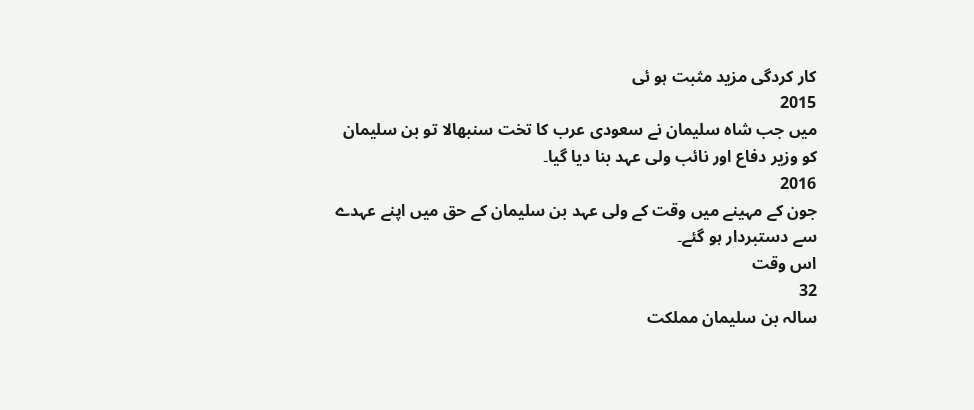کار کردگی مزید مثبت ہو ئی
2015
میں جب شاہ سلیمان نے سعودی عرب کا تخت سنبھالا تو بن سلیمان کو وزیر دفاع اور نائب ولی عہد بنا دیا گیا۔
2016
جون کے مہینے میں وقت کے ولی عہد بن سلیمان کے حق میں اپنے عہدے سے دستبردار ہو گئے۔
اس وقت
32
سالہ بن سلیمان مملکت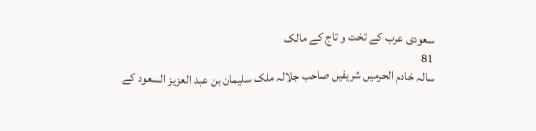سعودی عرب کے تخت و تاج کے مالک
81
سالہ خادم الحرمیں شریفیں صاحب جلالہ ملک سلیمان بن عبد العزیز السعود کے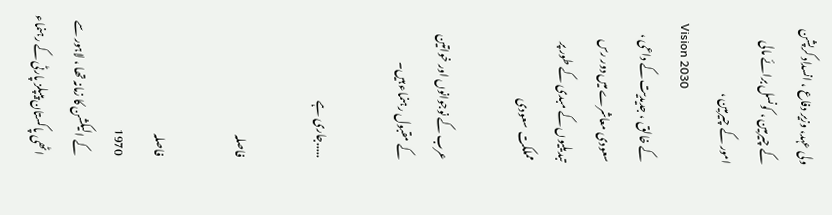ولی عہد، وزیر دفاع ، انسداد کرپشن کے چیرمین ، کونسل برائے مالی امور کے چیرمین ،
Vision 2030
کے خالق ، جدیدیت کے داعی ، سعودی معاشرے میں دور رس تبدیلیوں کے مبدی کے طور پر مملکت  سعودی

عرب کے نوجوانوں اور خواتین کے مقبول رہنماء ہیں۔

.....جاری ہے

فاصلہ

فاصلہ
1970
کے الیکشن کا زمانہ تھا ، لاہور سے اٹھی پاکستان پیپلز پارٹی کے رہنماء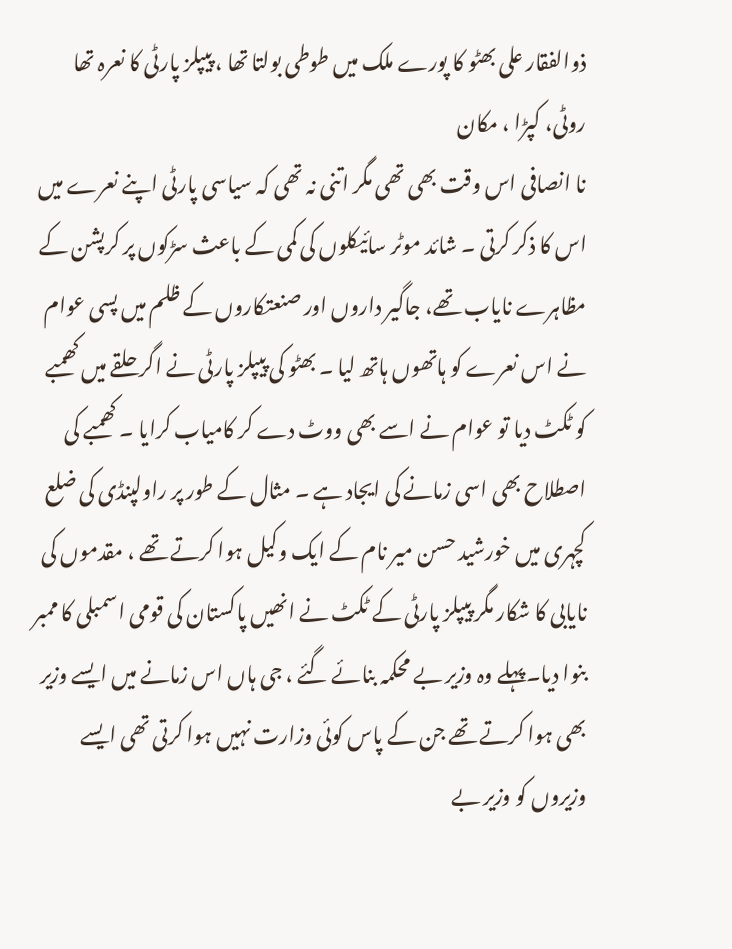ذوالفقار علی بھٹو کا پورے ملک میں طوطی بولتا تھا ، پیپلز پارٹی کا نعرہ تھا
روٹی، کپڑا ، مکان
نا انصافی اس وقت بھی تھی مگر اتنی نہ تھی کہ سیاسی پارٹی اپنے نعرے میں اس کا ذکر کرتی ۔ شائد موٹر سائیکلوں کی کمی کے باعث سڑکوں پر کرپشن کے مظاہرے نایاب تھے، جاگیر داروں اور صنعتکاروں کے ظلم میں پسی عوام نے اس نعرے کو ہاتھوں ہاتھ لیا ۔ بھٹو کی پیپلز پارٹی نے اگر حلقے میں کھمبے کو ٹکٹ دیا تو عوام نے اسے بھی ووٹ دے کر کامیاب کرایا ۔ کھمبے کی اصطلاح بھی اسی زمانے کی ایجاد ہے ۔ مثال کے طور پر راولپنڈی کی ضلع کچہری میں خورشید حسن میر نام کے ایک وکیل ہوا کرتے تھے ، مقدموں کی نایابی کا شکار مگر پیپلز پارٹی کے ٹکٹ نے انھیں پاکستان کی قومی اسمبلی کا ممبر بنوا دیا۔پہلے وہ وزیر بے محکمہ بنائے گئے ، جی ہاں اس زمانے میں ایسے وزیر بھی ہوا کرتے تھے جن کے پاس کوئی وزارت نہیں ہوا کرتی تھی ایسے وزیروں کو وزیر بے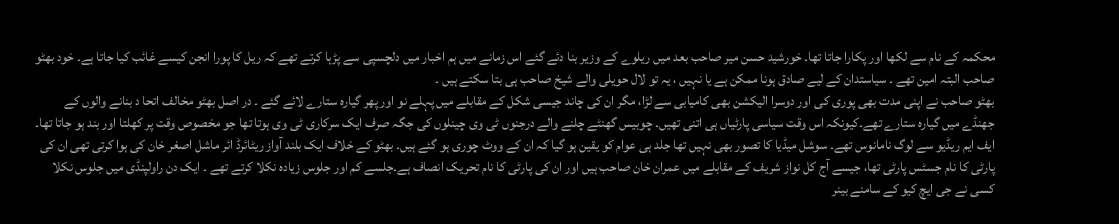محکمہ کے نام سے لکھا اور پکارا جاتا تھا۔ خورشید حسن میر صاحب بعد میں ریلوے کے وزیر بنا دئے گئے اس زمانے میں ہم اخبار میں دلچسپی سے پڑہا کرتے تھے کہ ریل کا پورا انجن کیسے غائب کیا جاتا ہے۔ خود بھٹو صاحب البتہ امین تھے ۔ سیاستدان کے لیے صادق ہونا ممکن ہے یا نہیں ، یہ تو لال حویلی والے شیخ صاحب ہی بتا سکتے ہیں ۔
بھٹو صاحب نے اپنی مدت بھی پوری کی اور دوسرا الیکشن بھی کامیابی سے لڑا، مگر ان کی چاند جیسی شکل کے مقابلے میں پہلے نو اور پھر گیارہ ستارے لائے گئے ۔ در اصل بھٹو مخالف اتحا د بنانے والوں کے جھنڈے میں گیارہ ستارے تھے۔کیونکہ اس وقت سیاسی پارٹیاں ہی اتنی تھیں۔ چوبیس گھنٹے چلنے والے درجنوں ٹی وی چینلوں کی جگہ صرف ایک سرکاری ٹی وی ہوتا تھا جو مخصوص وقت پر کھلتا اور بند ہو جاتا تھا۔ ایف ایم ریڈیو سے لوگ نامانوس تھے۔ سوشل میڈیا کا تصور بھی نہیں تھا جلد ہی عوام کو یقین ہو گیا کہ ان کے ووٹ چوری ہو گئے ہیں۔ بھٹو کے خلاف ایک بلند آواز ریٹائرڈ ائر ماشل اصغر خان کی ہوا کرتی تھی ان کی پارٹی کا نام جسٹس پارٹی تھا، جیسے آج کل نواز شریف کے مقابلے میں عمران خان صاحب ہیں اور ان کی پارٹی کا نام تحریک انصاف ہے۔جلسے کم اور جلوس زیادہ نکلا کرتے تھے ۔ ایک دن راولپنڈی میں جلوس نکلا کسی نے جی ایچ کیو کے سامنے بینر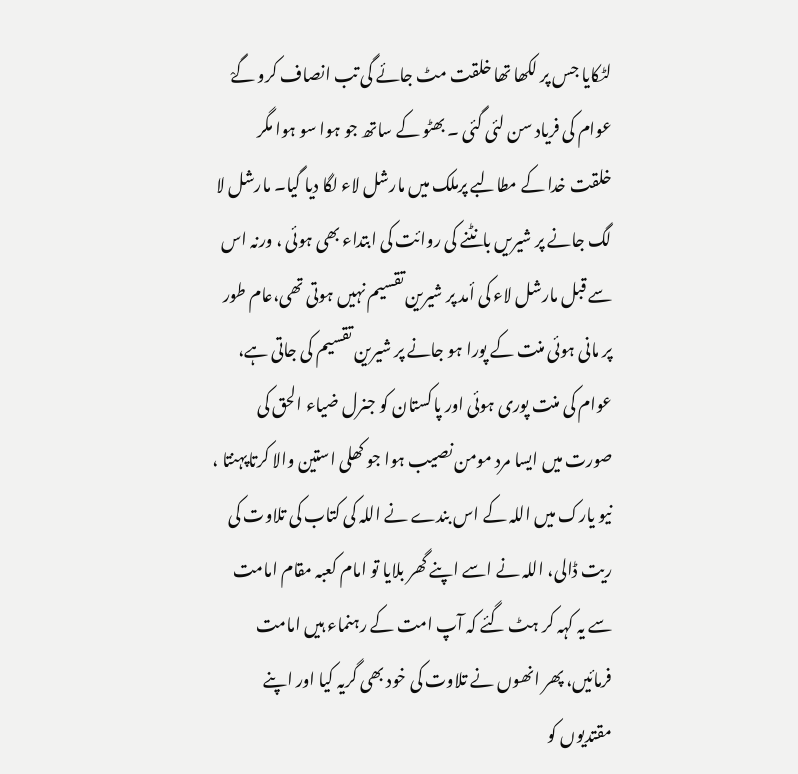لٹکایا جس پر لکھا تھا خلقت مٹ جائے گی تب انصاف کرو گےْ عوام کی فریاد سن لئی گئی ۔ بھٹو کے ساتھ جو ہوا سو ہوا مگر خلقت خدا کے مطالبے پرملک میں مارشل لاء لگا دیا گیا۔ مارشل لا لگ جانے پر شیریں بانٹنے کی روائت کی ابتداء بھی ہوئی ، ورنہ اس سے قبل مارشل لاء کی أمد پر شیرین تقسیم نہیں ہوتی تھی،عام طور پر مانی ہوئی منت کے پورا ہو جانے پر شیرین تقسیم کی جاتی ہے، عوام کی منت پوری ہوئی اور پاکستان کو جنرل ضیاء الحق کی صورت میں ایسا مرد مومن نصیب ہوا جو کھلی استین والا کرتاپہنتا ، نیو یارک میں اللہ کے اس بندے نے اللہ کی کتاب کی تلاوت کی ریت ڈالی، اللہ نے اسے اپنے گھر بلایا تو امام کعبہ مقام امامت سے یہ کہہ کر ہٹ گئے کہ آپ امت کے رہنماء ہیں امامت فرمائیں، پھر انھوں نے تلاوت کی خود بھی گریہ کیا اور اپنے مقتدیوں کو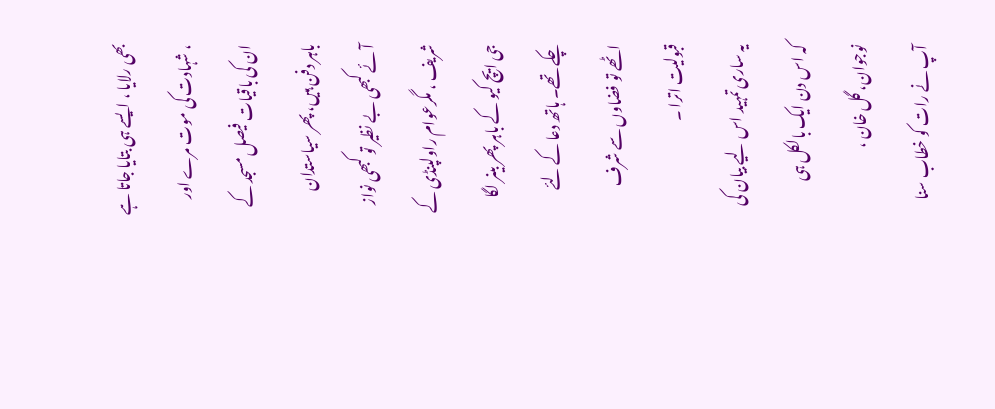بھی رلایا ، ایسے ہی بتایا جاتا ہے ، شہادت کی موت مرے اور ان کی باقیات فیصل مسجد کے باہر دفن ہیں، پھر سیاستدان آئے کبھی بے نظیر تو کبھی نواز شریف ، مگرعوام راولپنڈی کے جی ایچ کیو کے باہر پھر بینر لگا چکے تھے۔ ہاتھ دعا کے لئے اٹھے تو فضاوں سے شرف قبولیت اترا ۔
یہ ساری تمہید اس لیے بیان کی کہ اس دن ایک بالکل ہی نوجوان، گل خان ،
آپ نے رات کو خطاب سنا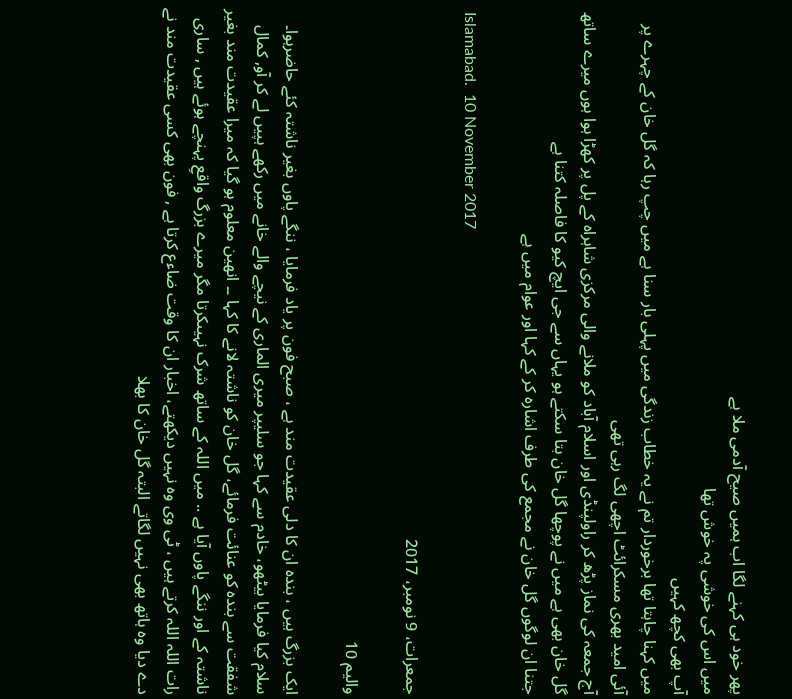پھر خود ہی کہنے لگا اب ہمیں صیح آدمی ملا ہے
میں اس کی خوشی پہ خوش تھا
آپ بھی کچھ کہیں
میں کہنا چاہتا تھا برخوردار تم نے یہ خطاب زندگی میں پہلی بار سنا ہے میں چپ رہا کہ گل خان کے چہرے پر آئی امید بھری مسکرائٹ اچھی لگ رہی تھی
آج جمعہ کی نماز پڑھ کر راولپنڈی اور اسلام آباد کو ملانے والی مرکزی شاہراہ کے پل پر کھڑا ہوا ہوں میرے ساتھ گل خان بھی ہے میں نے پوچھا گل خان بتا سکتے ہو یہاں سے جی ایچ کیو کا فاصلہ کتنا ہے
جتنا ان لوگوں گل خان نے مجمع کی طرف اشارہ کر کے کہا اور عوام میں ہے

 Islamabad.  10 November 2017

جمعرات، 9 نومبر، 2017

والیم 10

ایک بزرگ ہیں ، بندہ ان کا دلی عقیدت مند ہے ، صبح فون پر یاد فرمایا ، ننگے پاوں بغیر ناشتہ کئے حاضرہوا۔ سلام کیا فرمایا بیٹھو، خادم سے کہا جو سلیپر میری الماری کے نیچے والے خانے میں رکھے ہپیں لے کر آو, کمال شفقت سے بندہ کو عنائت فرمائے، گل خان کو ناشتہ لانے کا کہا ۔۔ انھین معلوم ہو گیا کہ میرا عقیدت مند بغیر ناشتہ کے اور ننگے پاوں آیا ہے .. میں اللہ کے ساتھ شرک نہیںکرتا مگر میرے بزرگ واقعِ پہنچے ہوئے ہیں , ساری رات اللہ اللہ کرتے ہیں ، ٹی وی وہ نہیں دیکھتے، اخبار ان کا وقت ضاءع کرتا ہے , فون بھی کسی عقیدت مند نے دے دیا وہ ہاتھ بھی نہیں لگاتے البتہ گل خان کا بھلا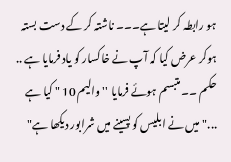ہو رابطہ کر لیتا ہے۔۔۔ ناشتہ کر کے دست بستہ ہوکر عرض کیا کہ آپ نے خاکسار کو یاد فرمایا ہے .. حکم ۔۔ متبسم ہوئے فرمایا '' والیم 10 " کیا ہے ..."میں نے ابلیس کو پسینے میں شرابور دیکھا ہے"